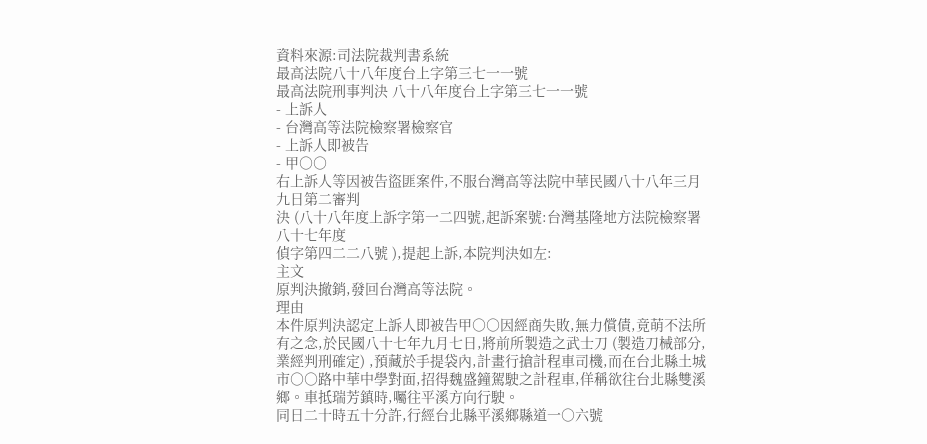資料來源:司法院裁判書系統
最高法院八十八年度台上字第三七一一號
最高法院刑事判決 八十八年度台上字第三七一一號
- 上訴人
- 台灣高等法院檢察署檢察官
- 上訴人即被告
- 甲○○
右上訴人等因被告盜匪案件,不服台灣高等法院中華民國八十八年三月九日第二審判
決 (八十八年度上訴字第一二四號,起訴案號:台灣基隆地方法院檢察署八十七年度
偵字第四二二八號 ),提起上訴,本院判決如左:
主文
原判決撤銷,發回台灣高等法院。
理由
本件原判決認定上訴人即被告甲○○因經商失敗,無力償債,竟萌不法所有之念,於民國八十七年九月七日,將前所製造之武士刀 (製造刀械部分,業經判刑確定) ,預藏於手提袋內,計畫行搶計程車司機,而在台北縣土城市○○路中華中學對面,招得魏盛鐘駕駛之計程車,佯稱欲往台北縣雙溪鄉。車抵瑞芳鎮時,囑往平溪方向行駛。
同日二十時五十分許,行經台北縣平溪鄉縣道一○六號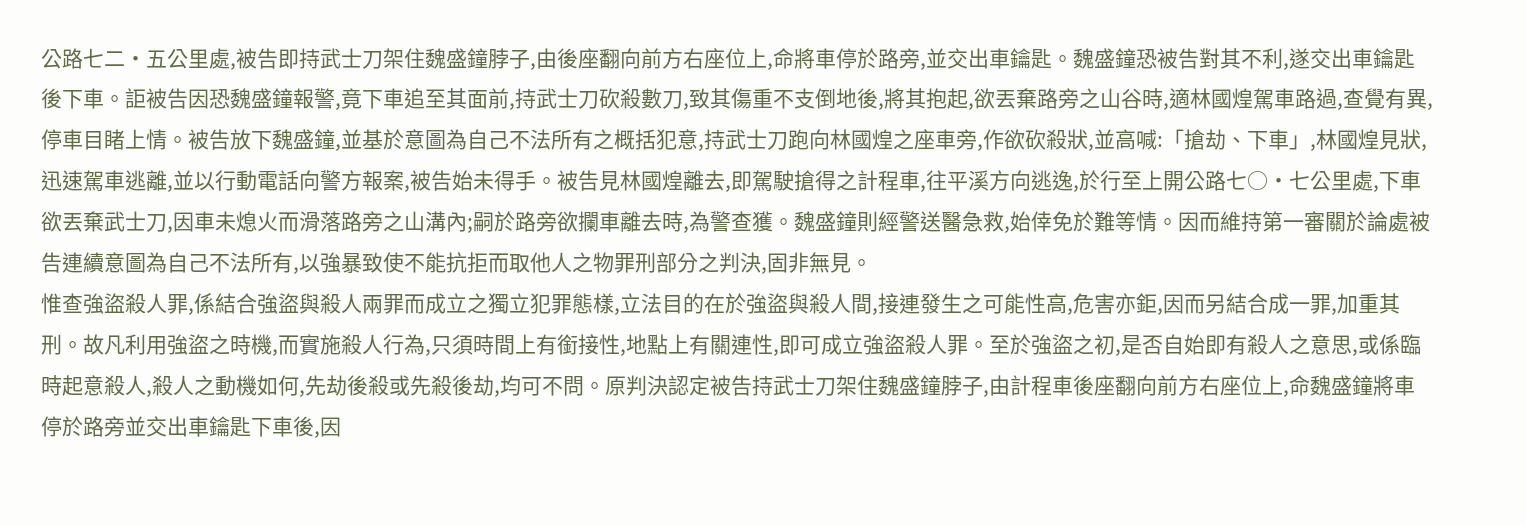公路七二‧五公里處,被告即持武士刀架住魏盛鐘脖子,由後座翻向前方右座位上,命將車停於路旁,並交出車鑰匙。魏盛鐘恐被告對其不利,遂交出車鑰匙後下車。詎被告因恐魏盛鐘報警,竟下車追至其面前,持武士刀砍殺數刀,致其傷重不支倒地後,將其抱起,欲丟棄路旁之山谷時,適林國煌駕車路過,查覺有異,停車目睹上情。被告放下魏盛鐘,並基於意圖為自己不法所有之概括犯意,持武士刀跑向林國煌之座車旁,作欲砍殺狀,並高喊:「搶劫、下車」,林國煌見狀,迅速駕車逃離,並以行動電話向警方報案,被告始未得手。被告見林國煌離去,即駕駛搶得之計程車,往平溪方向逃逸,於行至上開公路七○‧七公里處,下車欲丟棄武士刀,因車未熄火而滑落路旁之山溝內;嗣於路旁欲攔車離去時,為警查獲。魏盛鐘則經警送醫急救,始倖免於難等情。因而維持第一審關於論處被告連續意圖為自己不法所有,以強暴致使不能抗拒而取他人之物罪刑部分之判決,固非無見。
惟查強盜殺人罪,係結合強盜與殺人兩罪而成立之獨立犯罪態樣,立法目的在於強盜與殺人間,接連發生之可能性高,危害亦鉅,因而另結合成一罪,加重其刑。故凡利用強盜之時機,而實施殺人行為,只須時間上有銜接性,地點上有關連性,即可成立強盜殺人罪。至於強盜之初,是否自始即有殺人之意思,或係臨時起意殺人,殺人之動機如何,先劫後殺或先殺後劫,均可不問。原判決認定被告持武士刀架住魏盛鐘脖子,由計程車後座翻向前方右座位上,命魏盛鐘將車停於路旁並交出車鑰匙下車後,因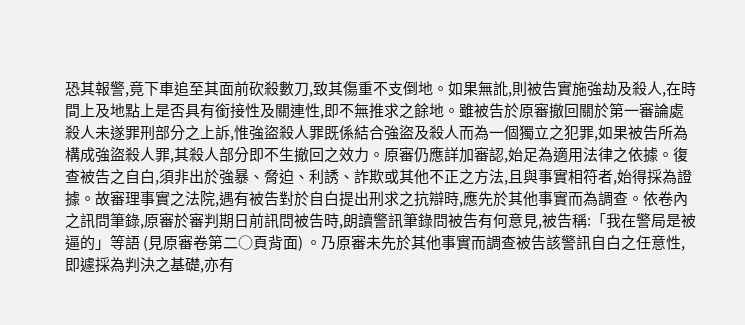恐其報警,竟下車追至其面前砍殺數刀,致其傷重不支倒地。如果無訛,則被告實施強劫及殺人,在時間上及地點上是否具有銜接性及關連性,即不無推求之餘地。雖被告於原審撤回關於第一審論處殺人未遂罪刑部分之上訴,惟強盜殺人罪既係結合強盜及殺人而為一個獨立之犯罪,如果被告所為構成強盜殺人罪,其殺人部分即不生撤回之效力。原審仍應詳加審認,始足為適用法律之依據。復查被告之自白,須非出於強暴、脅迫、利誘、詐欺或其他不正之方法,且與事實相符者,始得採為證據。故審理事實之法院,遇有被告對於自白提出刑求之抗辯時,應先於其他事實而為調查。依卷內之訊問筆錄,原審於審判期日前訊問被告時,朗讀警訊筆錄問被告有何意見,被告稱:「我在警局是被逼的」等語 (見原審卷第二○頁背面) 。乃原審未先於其他事實而調查被告該警訊自白之任意性,即遽採為判決之基礎,亦有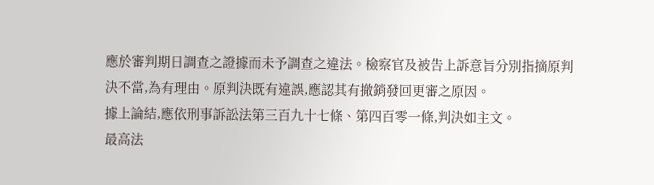應於審判期日調查之證據而未予調查之違法。檢察官及被告上訴意旨分別指摘原判決不當,為有理由。原判決既有違誤,應認其有撤銷發回更審之原因。
據上論結,應依刑事訴訟法第三百九十七條、第四百零一條,判決如主文。
最高法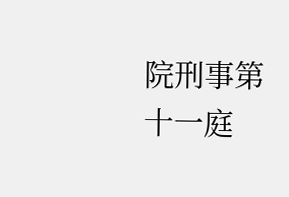院刑事第十一庭